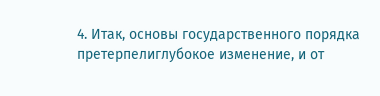4. Итак, основы государственного порядка претерпелиглубокое изменение, и от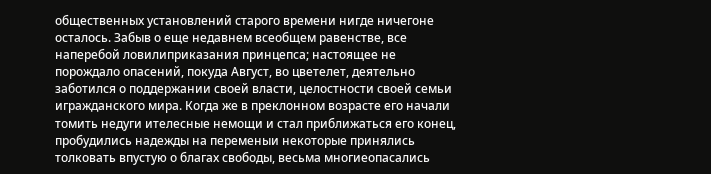общественных установлений старого времени нигде ничегоне осталось. Забыв о еще недавнем всеобщем равенстве, все наперебой ловилиприказания принцепса; настоящее не порождало опасений, покуда Август, во цветелет, деятельно заботился о поддержании своей власти, целостности своей семьи игражданского мира. Когда же в преклонном возрасте его начали томить недуги ителесные немощи и стал приближаться его конец, пробудились надежды на переменыи некоторые принялись толковать впустую о благах свободы, весьма многиеопасались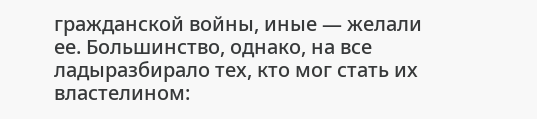гражданской войны, иные — желали ее. Большинство, однако, на все ладыразбирало тех, кто мог стать их властелином: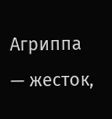Агриппа — жесток,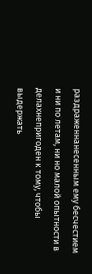раздраженнанесенным ему бесчестием и ни по летам, ни но малой опытности в делахнепригоден к тому, чтобы выдержать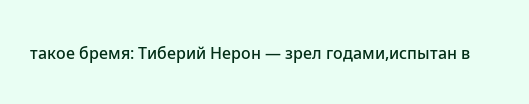такое бремя: Тиберий Нерон — зрел годами,испытан в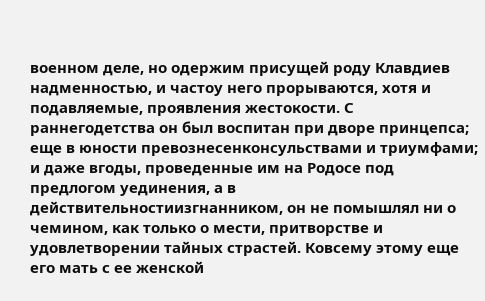военном деле, но одержим присущей роду Клавдиев надменностью, и частоу него прорываются, хотя и подавляемые, проявления жестокости. С раннегодетства он был воспитан при дворе принцепса; еще в юности превознесенконсульствами и триумфами; и даже вгоды, проведенные им на Родосе под предлогом уединения, а в действительностиизгнанником, он не помышлял ни о чемином, как только о мести, притворстве и удовлетворении тайных страстей. Ковсему этому еще его мать с ее женской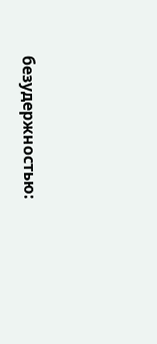безудержностью: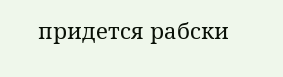придется рабски